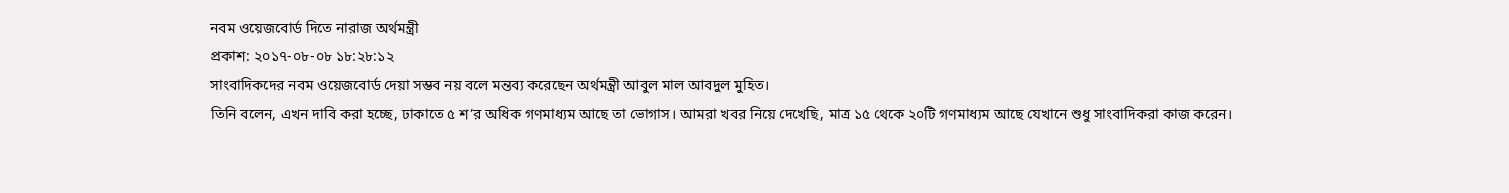নবম ওয়েজবোর্ড দিতে নারাজ অর্থমন্ত্রী
প্রকাশ: ২০১৭-০৮-০৮ ১৮:২৮:১২
সাংবাদিকদের নবম ওয়েজবোর্ড দেয়া সম্ভব নয় বলে মন্তব্য করেছেন অর্থমন্ত্রী আবুল মাল আবদুল মুহিত।
তিনি বলেন, এখন দাবি করা হচ্ছে, ঢাকাতে ৫ শ’র অধিক গণমাধ্যম আছে তা ভোগাস। আমরা খবর নিয়ে দেখেছি, মাত্র ১৫ থেকে ২০টি গণমাধ্যম আছে যেখানে শুধু সাংবাদিকরা কাজ করেন।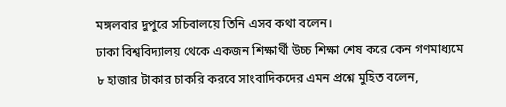মঙ্গলবার দুপুরে সচিবালয়ে তিনি এসব কথা বলেন।
ঢাকা বিশ্ববিদ্যালয় থেকে একজন শিক্ষার্থী উচ্চ শিক্ষা শেষ করে কেন গণমাধ্যমে ৮ হাজার টাকার চাকরি করবে সাংবাদিকদের এমন প্রশ্নে মুহিত বলেন,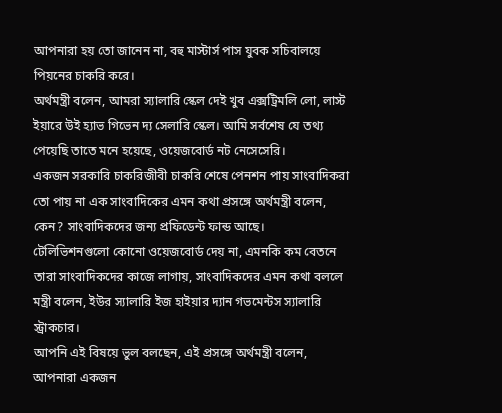আপনারা হয় তো জানেন না, বহু মাস্টার্স পাস যুবক সচিবালয়ে পিয়নের চাকরি করে।
অর্থমন্ত্রী বলেন, আমরা স্যালারি স্কেল দেই খুব এক্সট্রিমলি লো, লাস্ট ইয়ারে উই হ্যাভ গিভেন দ্য সেলারি স্কেল। আমি সর্বশেষ যে তথ্য পেয়েছি তাতে মনে হয়েছে, ওয়েজবোর্ড নট নেসেসেরি।
একজন সরকারি চাকরিজীবী চাকরি শেষে পেনশন পায় সাংবাদিকরা তো পায় না এক সাংবাদিকের এমন কথা প্রসঙ্গে অর্থমন্ত্রী বলেন, কেন? সাংবাদিকদের জন্য প্রফিডেন্ট ফান্ড আছে।
টেলিভিশনগুলো কোনো ওয়েজবোর্ড দেয় না, এমনকি কম বেতনে তারা সাংবাদিকদের কাজে লাগায়, সাংবাদিকদের এমন কথা বললে মন্ত্রী বলেন, ইউর স্যালারি ইজ হাইয়ার দ্যান গভমেন্টস স্যালারি স্ট্রাকচার।
আপনি এই বিষয়ে ভুল বলছেন, এই প্রসঙ্গে অর্থমন্ত্রী বলেন, আপনারা একজন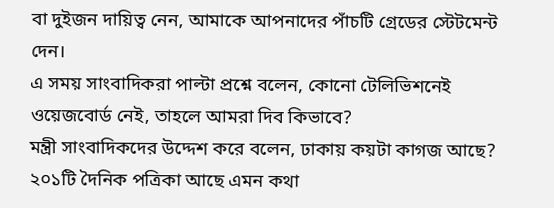বা দুইজন দায়িত্ব নেন, আমাকে আপনাদের পাঁচটি গ্রেডের স্টেটমেন্ট দেন।
এ সময় সাংবাদিকরা পাল্টা প্রশ্নে বলেন, কোনো টেলিভিশনেই ওয়েজবোর্ড নেই, তাহলে আমরা দিব কিভাবে?
মন্ত্রী সাংবাদিকদের উদ্দেশ করে বলেন, ঢাকায় কয়টা কাগজ আছে? ২০১টি দৈনিক পত্রিকা আছে এমন কথা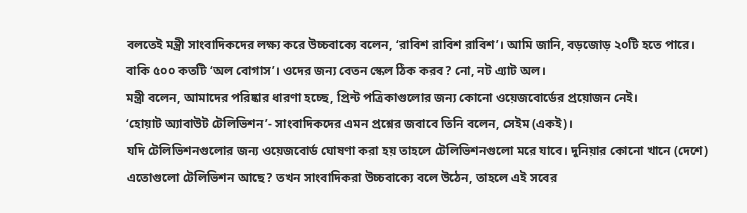বলতেই মন্ত্রী সাংবাদিকদের লক্ষ্য করে উচ্চবাক্যে বলেন, ‘রাবিশ রাবিশ রাবিশ’। আমি জানি, বড়জোড় ২০টি হতে পারে। বাকি ৫০০ কতটি ‘অল বোগাস’। ওদের জন্য বেতন স্কেল ঠিক করব? নো, নট এ্যাট অল।
মন্ত্রী বলেন, আমাদের পরিষ্কার ধারণা হচ্ছে, প্রিন্ট পত্রিকাগুলোর জন্য কোনো ওয়েজবোর্ডের প্রয়োজন নেই।
‘হোয়াট অ্যাবাউট টেলিভিশন’- সাংবাদিকদের এমন প্রশ্নের জবাবে তিনি বলেন, সেইম (একই)।
যদি টেলিভিশনগুলোর জন্য ওয়েজবোর্ড ঘোষণা করা হয় তাহলে টেলিভিশনগুলো মরে যাবে। দুনিয়ার কোনো খানে (দেশে) এতোগুলো টেলিভিশন আছে? তখন সাংবাদিকরা উচ্চবাক্যে বলে উঠেন, তাহলে এই সবের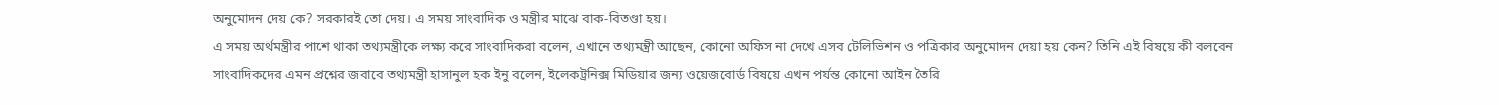অনুমোদন দেয় কে? সরকারই তো দেয়। এ সময় সাংবাদিক ও মন্ত্রীর মাঝে বাক-বিতণ্ডা হয়।
এ সময় অর্থমন্ত্রীর পাশে থাকা তথ্যমন্ত্রীকে লক্ষ্য করে সাংবাদিকরা বলেন, এখানে তথ্যমন্ত্রী আছেন, কোনো অফিস না দেখে এসব টেলিভিশন ও পত্রিকার অনুমোদন দেয়া হয় কেন? তিনি এই বিষয়ে কী বলবেন সাংবাদিকদের এমন প্রশ্নের জবাবে তথ্যমন্ত্রী হাসানুল হক ইনু বলেন, ইলেকট্রনিক্স মিডিয়ার জন্য ওয়েজবোর্ড বিষয়ে এখন পর্যন্ত কোনো আইন তৈরি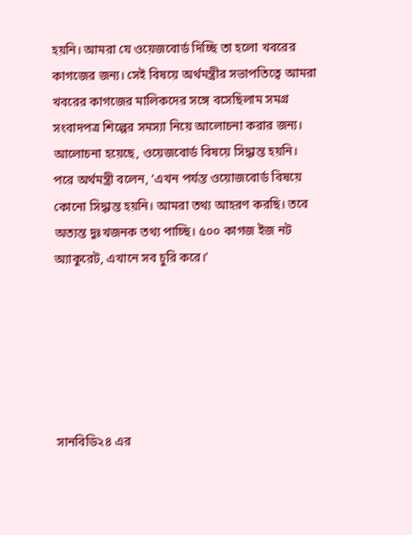হয়নি। আমরা যে ওয়েজবোর্ড দিচ্ছি তা হলো খবরের কাগজের জন্য। সেই বিষয়ে অর্থমন্ত্রীর সভাপতিত্বে আমরা খবরের কাগজের মালিকদের সঙ্গে বসেছিলাম সমগ্র সংবাদপত্র শিল্পের সমস্যা নিয়ে আলোচনা করার জন্য। আলোচনা হয়েছে, ওয়েজবোর্ড বিষয়ে সিদ্ধান্ত হয়নি।
পরে অর্থমন্ত্রী বলেন, ‘এখন পর্যন্ত ওয়োজবোর্ড বিষয়ে কোনো সিদ্ধান্ত হয়নি। আমরা তথ্য আহরণ করছি। তবে অত্যন্ত দুঃখজনক তথ্য পাচ্ছি। ৫০০ কাগজ ইজ নট অ্যাকুরেট, এখানে সব চুরি করে।’






সানবিডি২৪ এর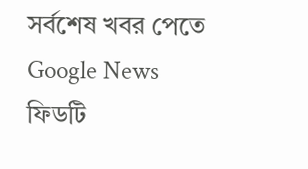সর্বশেষ খবর পেতে Google News ফিডটি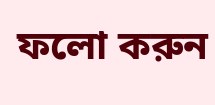ফলো করুন